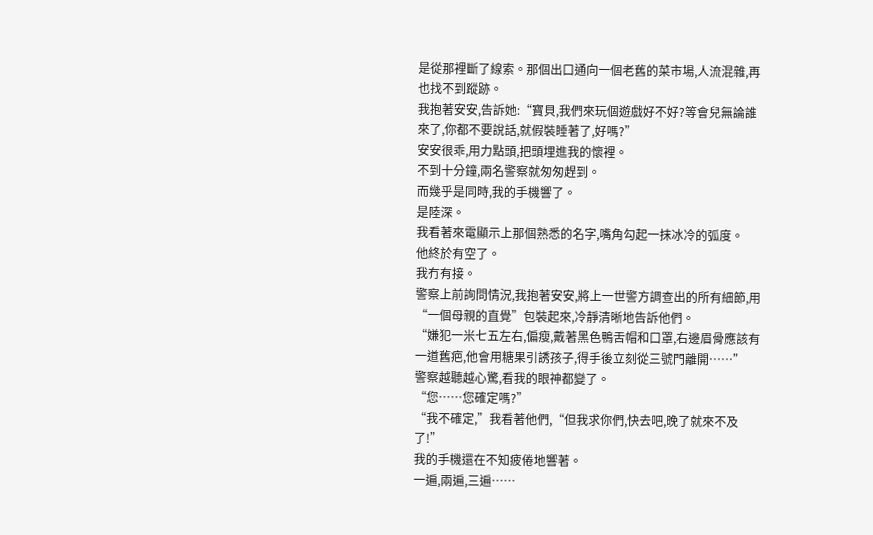是從那裡斷了線索。那個出口通向一個老舊的菜市場,人流混雜,再也找不到蹤跡。
我抱著安安,告訴她:“寶貝,我們來玩個遊戲好不好?等會兒無論誰來了,你都不要說話,就假裝睡著了,好嗎?”
安安很乖,用力點頭,把頭埋進我的懷裡。
不到十分鐘,兩名警察就匆匆趕到。
而幾乎是同時,我的手機響了。
是陸深。
我看著來電顯示上那個熟悉的名字,嘴角勾起一抹冰冷的弧度。
他終於有空了。
我冇有接。
警察上前詢問情況,我抱著安安,將上一世警方調查出的所有細節,用“一個母親的直覺”包裝起來,冷靜清晰地告訴他們。
“嫌犯一米七五左右,偏瘦,戴著黑色鴨舌帽和口罩,右邊眉骨應該有一道舊疤,他會用糖果引誘孩子,得手後立刻從三號門離開……”
警察越聽越心驚,看我的眼神都變了。
“您……您確定嗎?”
“我不確定,”我看著他們,“但我求你們,快去吧,晚了就來不及了!”
我的手機還在不知疲倦地響著。
一遍,兩遍,三遍……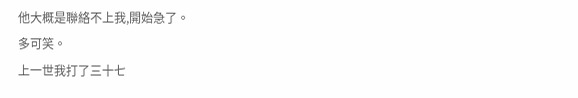他大概是聯絡不上我,開始急了。
多可笑。
上一世我打了三十七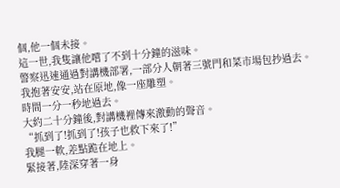個,他一個未接。
這一世,我隻讓他嚐了不到十分鐘的滋味。
警察迅速通過對講機部署,一部分人朝著三號門和菜市場包抄過去。
我抱著安安,站在原地,像一座雕塑。
時間一分一秒地過去。
大約二十分鐘後,對講機裡傳來激動的聲音。
“抓到了!抓到了!孩子也救下來了!”
我腿一軟,差點跪在地上。
緊接著,陸深穿著一身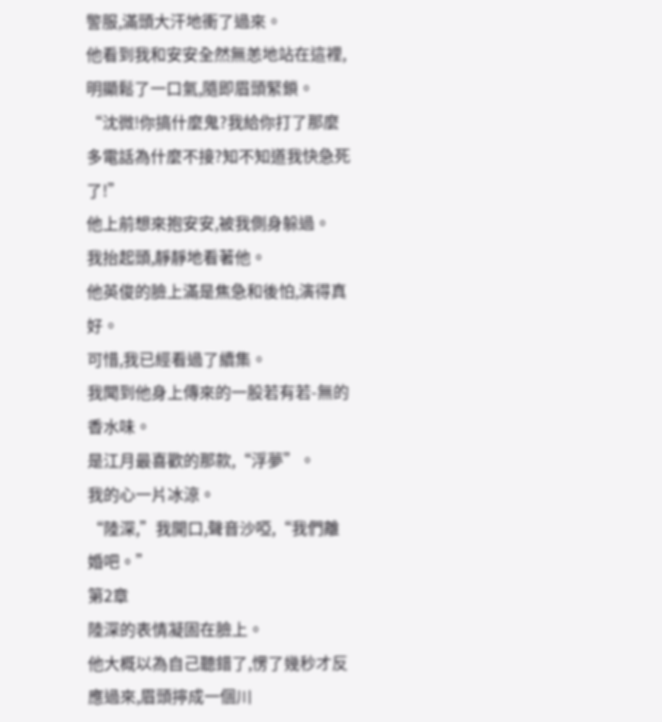警服,滿頭大汗地衝了過來。
他看到我和安安全然無恙地站在這裡,明顯鬆了一口氣,隨即眉頭緊鎖。
“沈微!你搞什麼鬼?我給你打了那麼多電話為什麼不接?知不知道我快急死了!”
他上前想來抱安安,被我側身躲過。
我抬起頭,靜靜地看著他。
他英俊的臉上滿是焦急和後怕,演得真好。
可惜,我已經看過了續集。
我聞到他身上傳來的一股若有若-無的香水味。
是江月最喜歡的那款,“浮夢”。
我的心一片冰涼。
“陸深,”我開口,聲音沙啞,“我們離婚吧。”
第2章
陸深的表情凝固在臉上。
他大概以為自己聽錯了,愣了幾秒才反應過來,眉頭擰成一個川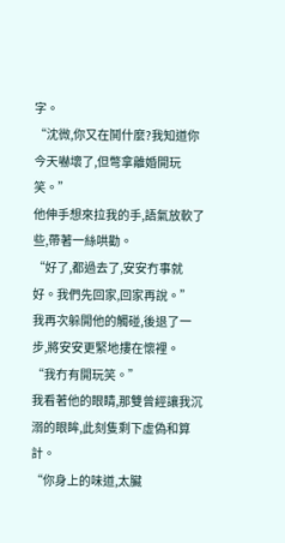字。
“沈微,你又在鬨什麼?我知道你今天嚇壞了,但彆拿離婚開玩笑。”
他伸手想來拉我的手,語氣放軟了些,帶著一絲哄勸。
“好了,都過去了,安安冇事就好。我們先回家,回家再說。”
我再次躲開他的觸碰,後退了一步,將安安更緊地摟在懷裡。
“我冇有開玩笑。”
我看著他的眼睛,那雙曾經讓我沉溺的眼眸,此刻隻剩下虛偽和算計。
“你身上的味道,太臟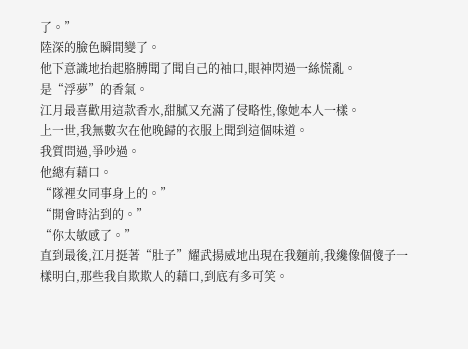了。”
陸深的臉色瞬間變了。
他下意識地抬起胳膊聞了聞自己的袖口,眼神閃過一絲慌亂。
是“浮夢”的香氣。
江月最喜歡用這款香水,甜膩又充滿了侵略性,像她本人一樣。
上一世,我無數次在他晚歸的衣服上聞到這個味道。
我質問過,爭吵過。
他總有藉口。
“隊裡女同事身上的。”
“開會時沾到的。”
“你太敏感了。”
直到最後,江月挺著“肚子”耀武揚威地出現在我麵前,我纔像個傻子一樣明白,那些我自欺欺人的藉口,到底有多可笑。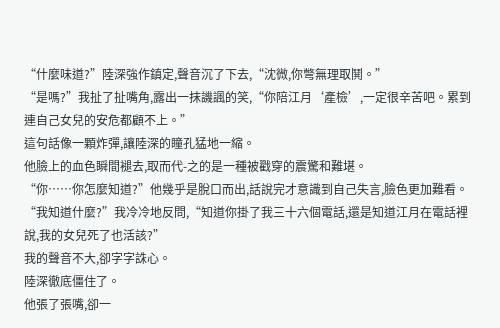“什麼味道?”陸深強作鎮定,聲音沉了下去,“沈微,你彆無理取鬨。”
“是嗎?”我扯了扯嘴角,露出一抹譏諷的笑,“你陪江月‘產檢’,一定很辛苦吧。累到連自己女兒的安危都顧不上。”
這句話像一顆炸彈,讓陸深的瞳孔猛地一縮。
他臉上的血色瞬間褪去,取而代-之的是一種被戳穿的震驚和難堪。
“你……你怎麼知道?”他幾乎是脫口而出,話說完才意識到自己失言,臉色更加難看。
“我知道什麼?”我冷冷地反問,“知道你掛了我三十六個電話,還是知道江月在電話裡說,我的女兒死了也活該?”
我的聲音不大,卻字字誅心。
陸深徹底僵住了。
他張了張嘴,卻一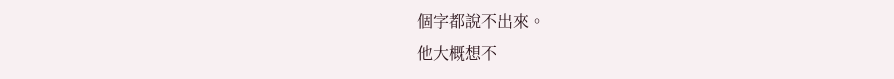個字都說不出來。
他大概想不